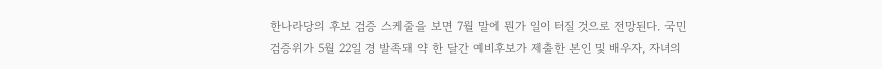한나라당의 후보 검증 스케줄을 보면 7월 말에 뭔가 일이 터질 것으로 전망된다. 국민검증위가 5월 22일 경 발족돼 약 한 달간 예비후보가 제출한 본인 및 배우자, 자녀의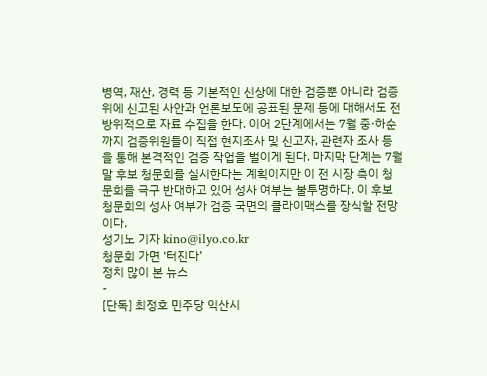병역, 재산, 경력 등 기본적인 신상에 대한 검증뿐 아니라 검증위에 신고된 사안과 언론보도에 공표된 문제 등에 대해서도 전방위적으로 자료 수집을 한다. 이어 2단계에서는 7월 중·하순까지 검증위원들이 직접 현지조사 및 신고자, 관련자 조사 등을 통해 본격적인 검증 작업을 벌이게 된다. 마지막 단계는 7월 말 후보 청문회를 실시한다는 계획이지만 이 전 시장 측이 청문회를 극구 반대하고 있어 성사 여부는 불투명하다. 이 후보 청문회의 성사 여부가 검증 국면의 클라이맥스를 장식할 전망이다.
성기노 기자 kino@ilyo.co.kr
청문회 가면 ‘터진다’
정치 많이 본 뉴스
-
[단독] 최정호 민주당 익산시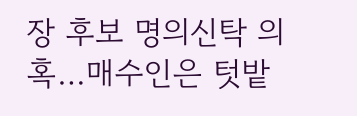장 후보 명의신탁 의혹…매수인은 텃밭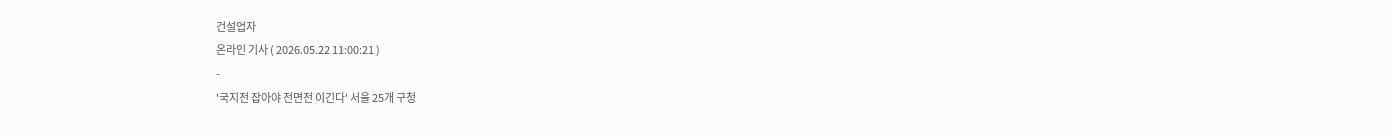건설업자
온라인 기사 ( 2026.05.22 11:00:21 )
-
'국지전 잡아야 전면전 이긴다' 서울 25개 구청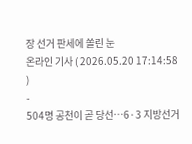장 선거 판세에 쏠린 눈
온라인 기사 ( 2026.05.20 17:14:58 )
-
504명 공천이 곧 당선…6·3 지방선거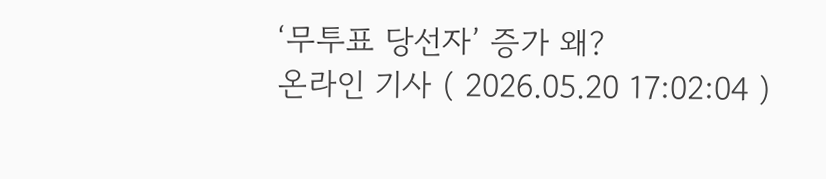‘무투표 당선자’ 증가 왜?
온라인 기사 ( 2026.05.20 17:02:04 )